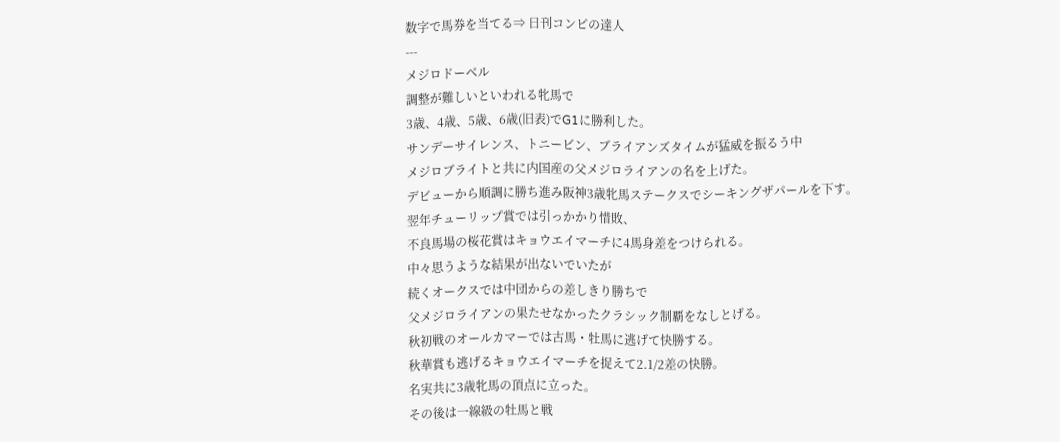数字で馬券を当てる⇒ 日刊コンピの達人
---
メジロドーベル
調整が難しいといわれる牝馬で
3歳、4歳、5歳、6歳(旧表)でG1に勝利した。
サンデーサイレンス、トニービン、ブライアンズタイムが猛威を振るう中
メジロブライトと共に内国産の父メジロライアンの名を上げた。
デビューから順調に勝ち進み阪神3歳牝馬ステークスでシーキングザパールを下す。
翌年チューリップ賞では引っかかり惜敗、
不良馬場の桜花賞はキョウエイマーチに4馬身差をつけられる。
中々思うような結果が出ないでいたが
続くオークスでは中団からの差しきり勝ちで
父メジロライアンの果たせなかったクラシック制覇をなしとげる。
秋初戦のオールカマーでは古馬・牡馬に逃げて快勝する。
秋華賞も逃げるキョウエイマーチを捉えて2.1/2差の快勝。
名実共に3歳牝馬の頂点に立った。
その後は一線級の牡馬と戦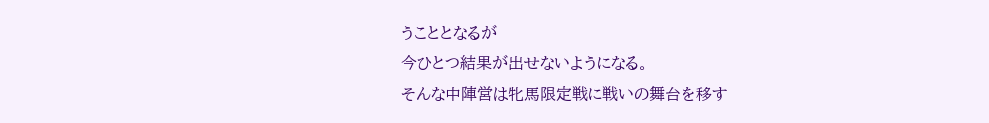うこととなるが
今ひとつ結果が出せないようになる。
そんな中陣営は牝馬限定戦に戦いの舞台を移す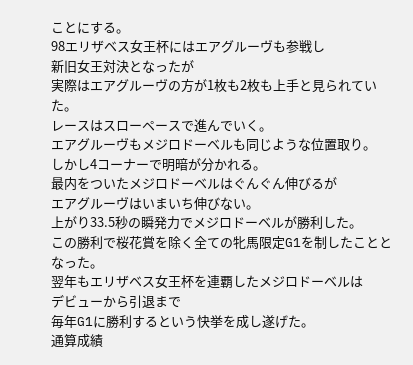ことにする。
98エリザベス女王杯にはエアグルーヴも参戦し
新旧女王対決となったが
実際はエアグルーヴの方が1枚も2枚も上手と見られていた。
レースはスローペースで進んでいく。
エアグルーヴもメジロドーベルも同じような位置取り。
しかし4コーナーで明暗が分かれる。
最内をついたメジロドーベルはぐんぐん伸びるが
エアグルーヴはいまいち伸びない。
上がり33.5秒の瞬発力でメジロドーベルが勝利した。
この勝利で桜花賞を除く全ての牝馬限定G1を制したこととなった。
翌年もエリザベス女王杯を連覇したメジロドーベルは
デビューから引退まで
毎年G1に勝利するという快挙を成し遂げた。
通算成績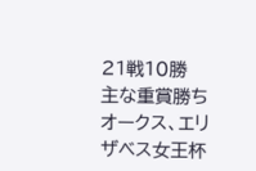21戦10勝
主な重賞勝ち オークス、エリザベス女王杯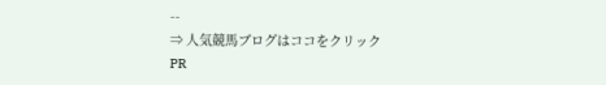--
⇒ 人気競馬ブログはココをクリック
PR